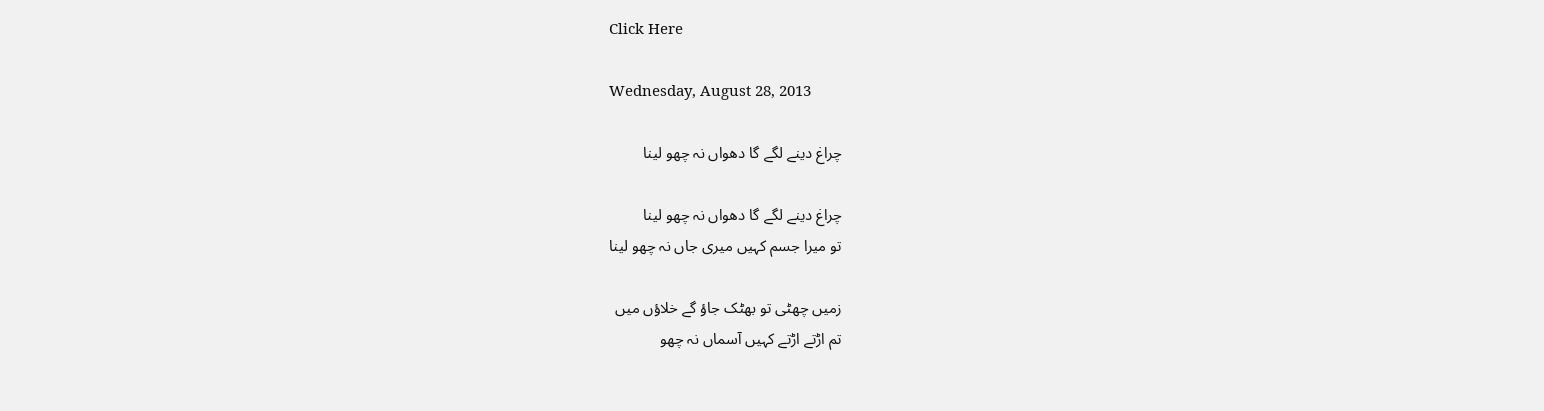Click Here

Wednesday, August 28, 2013

چراغ دینے لگے گا دھواں نہ چھو لینا

چراغ دینے لگے گا دھواں نہ چھو لینا
تو میرا جسم کہیں میری جاں نہ چھو لینا

زمیں چھٹی تو بھٹک جاؤ گے خلاؤں میں
تم اڑتے اڑتے کہیں آسماں نہ چھو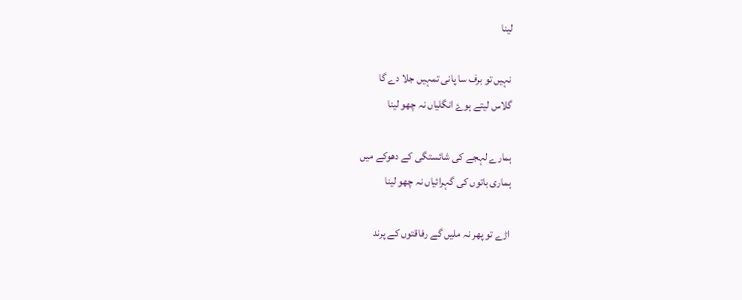لینا

نہیں تو برف سا پانی تمہیں جلا دے گا
گلاس لیتے ہوۓ انگلیاں نہ چھو لینا

ہمارے لہجے کی شائستگی کے دھوکے میں
ہماری باتوں کی گہرائیاں نہ چھو لینا

اڑے تو پھر نہ ملیں گے رفاقتوں کے پرند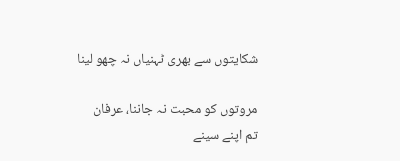شکایتوں سے بھری ٹہنیاں نہ چھو لینا

مروتوں کو محبت نہ جاننا، عرفان
تم اپنے سینے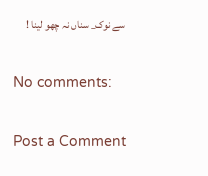سے نوک_ سناں نہ چھو لینا !

No comments:

Post a Comment